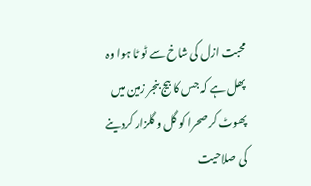محبت ازل کی شاخ سے ٹو ٹا ہوا وہ پھل ہے کہ جس کا بیج بنجر زمین میں پھوٹ کر صحرا کو گل و گلزار کردینے کی صلاحیت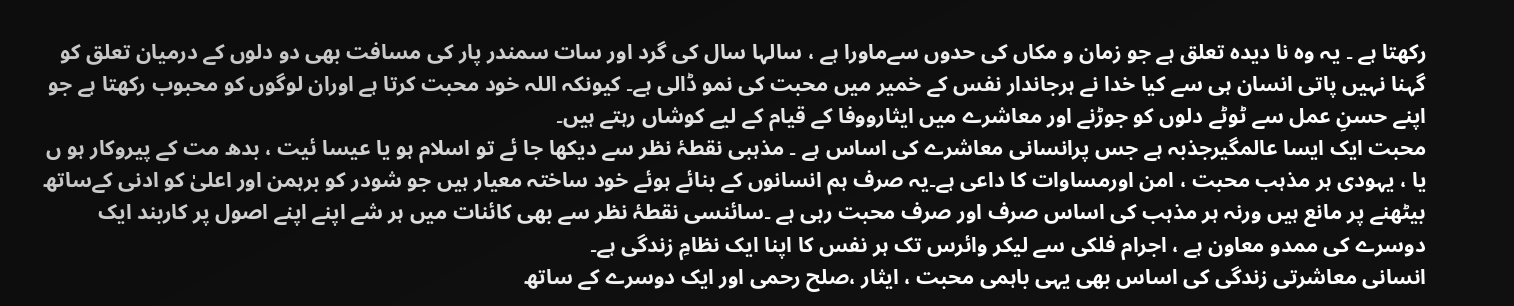رکھتا ہے ۔ یہ وہ نا دیدہ تعلق ہے جو زمان و مکاں کی حدوں سےماورا ہے ، سالہا سال کی گرد اور سات سمندر پار کی مسافت بھی دو دلوں کے درمیان تعلق کو گہنا نہیں پاتی انسان ہی سے کیا خدا نے ہرجاندار نفس کے خمیر میں محبت کی نمو ڈالی ہے۔ کیونکہ اللہ خود محبت کرتا ہے اوران لوگوں کو محبوب رکھتا ہے جو اپنے حسنِ عمل سے ٹوٹے دلوں کو جوڑنے اور معاشرے میں ایثارووفا کے قیام کے لیے کوشاں رہتے ہیں۔
محبت ایک ایسا عالمگیرجذبہ ہے جس پرانسانی معاشرے کی اساس ہے ۔ مذہبی نقطۂ نظر سے دیکھا جا ئے تو اسلام ہو یا عیسا ئیت ، بدھ مت کے پیروکار ہو ں یا ، یہودی ہر مذہب محبت ، امن اورمساوات کا داعی ہے۔یہ صرف ہم انسانوں کے بنائے ہوئے خود ساختہ معیار ہیں جو شودر کو برہمن اور اعلیٰ کو ادنی کےساتھ بیٹھنے پر مانع ہیں ورنہ ہر مذہب کی اساس صرف اور صرف محبت رہی ہے ۔سائنسی نقطۂ نظر سے بھی کائنات میں ہر شے اپنے اپنے اصول پر کاربند ایک دوسرے کی ممدو معاون ہے ، اجرام فلکی سے لیکر وائرس تک ہر نفس کا اپنا ایک نظامِ زندگی ہے۔
انسانی معاشرتی زندگی کی اساس بھی یہی باہمی محبت ، ایثار ،صلح رحمی اور ایک دوسرے کے ساتھ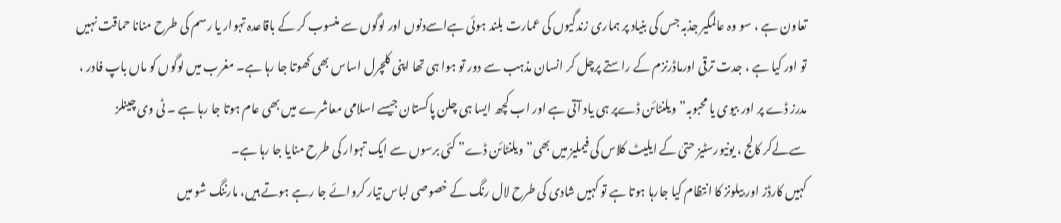تعاون ہے ، سو وہ عالمگیر جذبہ جس کی بنیاد پر ہماری زندگیوں کی عمارت بلند ہوئی ہےاسےدنوں اور لوگوں سے منسوب کر کے باقاعدہ تہوار یا رسم کی طرح منانا حماقت نہیں تو اور کیا ہے ، جدت ترقی اورماڈرنزم کے راستے پرچل کر انسان مذہب سے دور تو ہوا ہی تھا اپنی کلچرل اساس بھی کھوتا جا رہا ہے۔ مغرب میں لوگوں کو ماں باپ فادر ، مدرز ڈے پر اور بیوی یا محبوبہ” ویلنٹائن ڈےپر ہی یاد آتی ہے اور اب کچھ ایسا ہی چلن پاکستان جیسے اسلامی معاشرے میں بھی عام ہوتا جا رہا ہے ۔ ٹی وی چینلز سےلےکر کالج ، یونیورسٹیز حتیٰ کے ایلیٹ کلاس کی فیملیز میں بھی” ویلنٹائن ڈے” کئی برسوں سے ایک تہوار کی طرح منایا جا رہا ہے۔
کہیں کارڈز اور بیلونز کا انتظام کیا جارہا ہوتا ہے تو کہیں شادی کی طرح لال رنگ کے خصوصی لباس تیار کروائے جا رہے ہوتے ہیں، مارننگ شو میں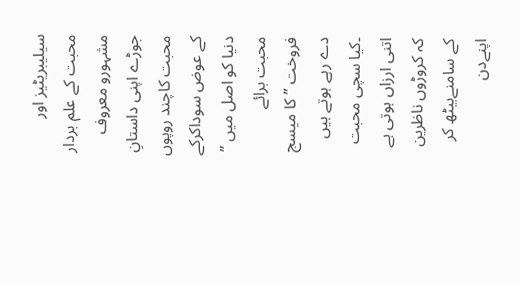سیلیبریٹیز اور محبت کے علم بردار مشہورو معروف جوڑے اپنی داستانِ محبت کاچند روپوں کے عوض سوداکرکے دنیا کو اصل میں ” محبت برائے فروخت ” کا میسج دے رہے ہوتے ہیں ۔کیا سچی محبت اتنی ارزاں ہوتی ہے کہ کروڑوں ناظرین کے سامنےبیٹھ کر اپنےدن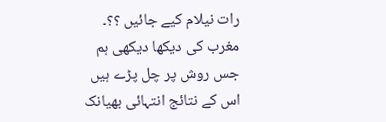رات نیلام کیے جائیں ؟؟۔
مغرب کی دیکھا دیکھی ہم جس روش پر چل پڑے ہیں اس کے نتائج انتہائی بھیانک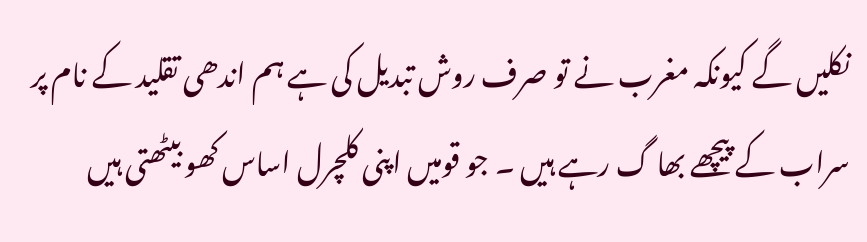نکلیں گے کیونکہ مغرب نے تو صرف روش تبدیل کی ہے ہم اندھی تقلید کے نام پر سراب کے پیچھے بھا گ رہے ہیں ۔ جو قومیں اپنی کلچرل اساس کھو بیٹھتی ہیں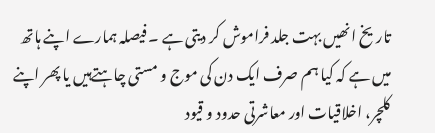تاریخ انھیں بہت جلد فراموش کر دیتی ہے ۔ فیصلہ ہمارے اپنے ہاتھ میں ہے کہ کیا ہم صرف ایک دن کی موج و مستی چاہتےہیں یا پھر اپنے کلچر، اخلاقیات اور معاشرتی حدود و قیود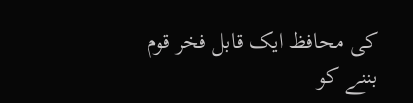کی محافظ ایک قابل فخر قوم بننے کو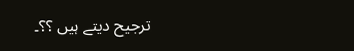ترجیح دیتے ہیں ؟؟۔